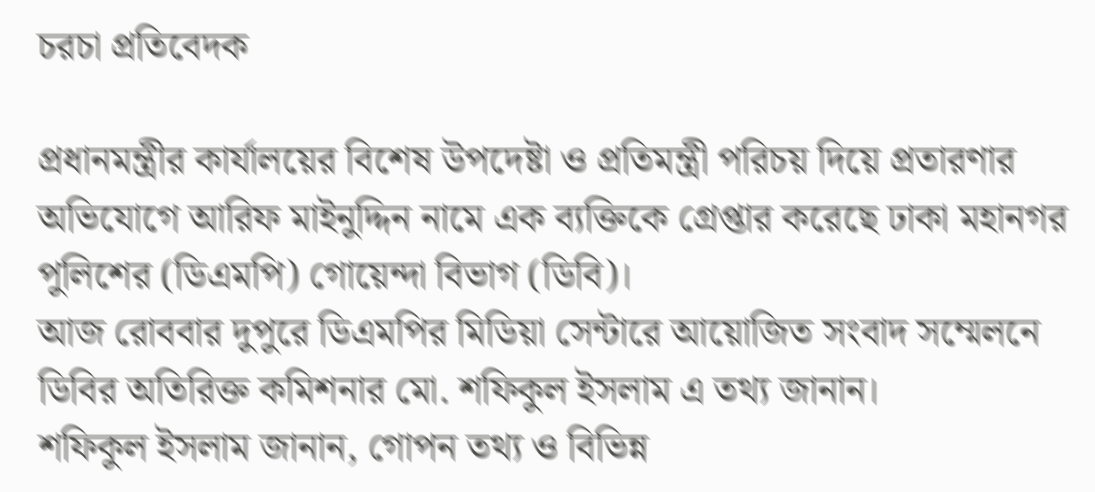চরচা প্রতিবেদক

প্রধানমন্ত্রীর কার্যালয়ের বিশেষ উপদেষ্টা ও প্রতিমন্ত্রী পরিচয় দিয়ে প্রতারণার অভিযোগে আরিফ মাইনুদ্দিন নামে এক ব্যক্তিকে গ্রেপ্তার করেছে ঢাকা মহানগর পুলিশের (ডিএমপি) গোয়েন্দা বিভাগ (ডিবি)।
আজ রোববার দুপুরে ডিএমপির মিডিয়া সেন্টারে আয়োজিত সংবাদ সম্মেলনে ডিবির অতিরিক্ত কমিশনার মো. শফিকুল ইসলাম এ তথ্য জানান।
শফিকুল ইসলাম জানান, গোপন তথ্য ও বিভিন্ন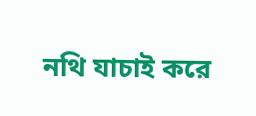নথি যাচাই করে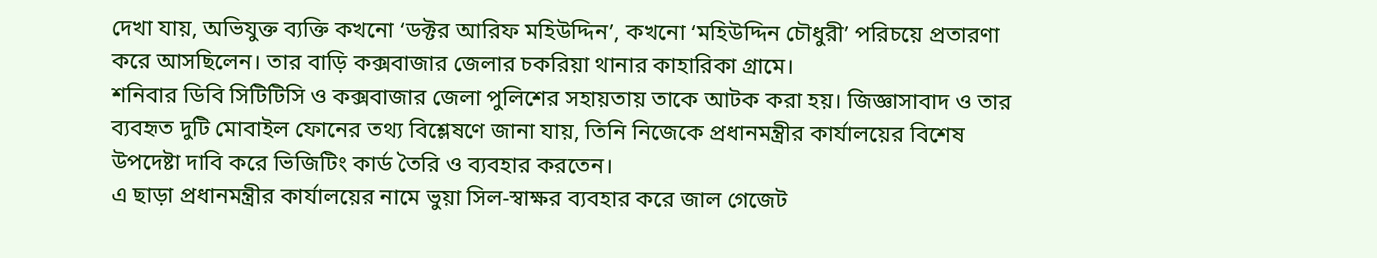দেখা যায়, অভিযুক্ত ব্যক্তি কখনো ‘ডক্টর আরিফ মহিউদ্দিন’, কখনো ‘মহিউদ্দিন চৌধুরী’ পরিচয়ে প্রতারণা করে আসছিলেন। তার বাড়ি কক্সবাজার জেলার চকরিয়া থানার কাহারিকা গ্রামে।
শনিবার ডিবি সিটিটিসি ও কক্সবাজার জেলা পুলিশের সহায়তায় তাকে আটক করা হয়। জিজ্ঞাসাবাদ ও তার ব্যবহৃত দুটি মোবাইল ফোনের তথ্য বিশ্লেষণে জানা যায়, তিনি নিজেকে প্রধানমন্ত্রীর কার্যালয়ের বিশেষ উপদেষ্টা দাবি করে ভিজিটিং কার্ড তৈরি ও ব্যবহার করতেন।
এ ছাড়া প্রধানমন্ত্রীর কার্যালয়ের নামে ভুয়া সিল-স্বাক্ষর ব্যবহার করে জাল গেজেট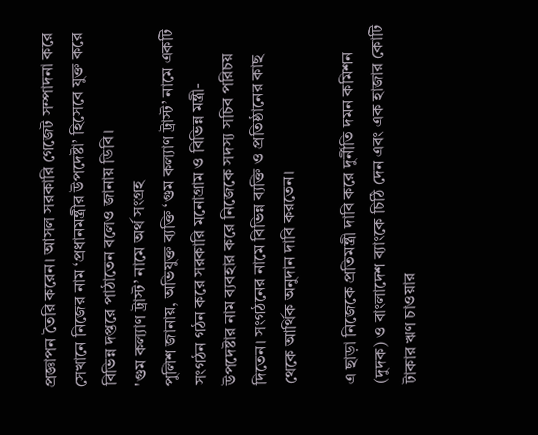প্রজ্ঞাপন তৈরি করেন। আসল সরকারি গেজেট সম্পাদনা করে সেখানে নিজের নাম ‘প্রধানমন্ত্রীর উপদেষ্টা’ হিসেবে যুক্ত করে বিভিন্ন দপ্তরে পাঠাতেন বলেও জানায় ডিবি।
'গুম কল্যাণ ট্রাস্ট’ নামে অর্থ সংগ্রহ
পুলিশ জানায়, অভিযুক্ত ব্যক্তি ‘গুম কল্যাণ ট্রাস্ট’ নামে একটি সংগঠন গঠন করে সরকারি মনোগ্রাম ও বিভিন্ন মন্ত্রী-উপদেষ্টার নাম ব্যবহার করে নিজেকে সদস্য সচিব পরিচয় দিতেন। সংগঠনের নামে বিভিন্ন ব্যক্তি ও প্রতিষ্ঠানের কাছ থেকে আর্থিক অনুদান দাবি করতেন।

এ ছাড়া নিজেকে প্রতিমন্ত্রী দাবি করে দুর্নীতি দমন কমিশন (দুদক) ও বাংলাদেশ ব্যাংকে চিঠি দেন এবং এক হাজার কোটি টাকার ঋণ চাওয়ার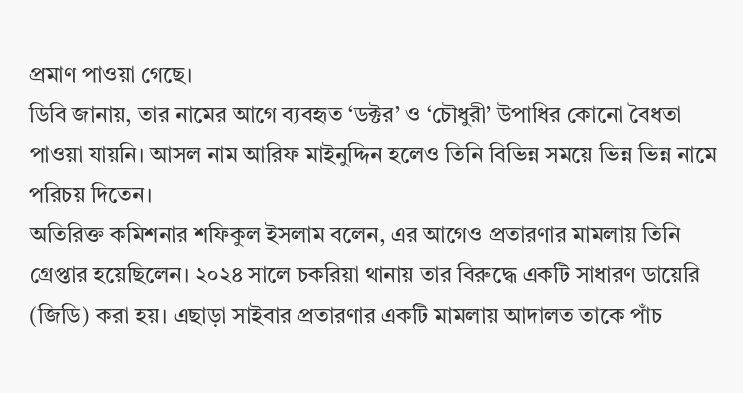প্রমাণ পাওয়া গেছে।
ডিবি জানায়, তার নামের আগে ব্যবহৃত ‘ডক্টর’ ও ‘চৌধুরী’ উপাধির কোনো বৈধতা পাওয়া যায়নি। আসল নাম আরিফ মাইনুদ্দিন হলেও তিনি বিভিন্ন সময়ে ভিন্ন ভিন্ন নামে পরিচয় দিতেন।
অতিরিক্ত কমিশনার শফিকুল ইসলাম বলেন, এর আগেও প্রতারণার মামলায় তিনি গ্রেপ্তার হয়েছিলেন। ২০২৪ সালে চকরিয়া থানায় তার বিরুদ্ধে একটি সাধারণ ডায়েরি (জিডি) করা হয়। এছাড়া সাইবার প্রতারণার একটি মামলায় আদালত তাকে পাঁচ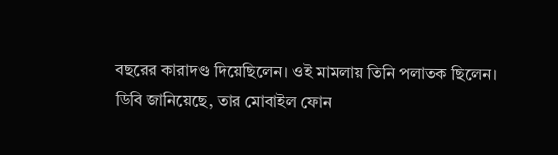বছরের কারাদণ্ড দিয়েছিলেন। ওই মামলায় তিনি পলাতক ছিলেন।
ডিবি জানিয়েছে, তার মোবাইল ফোন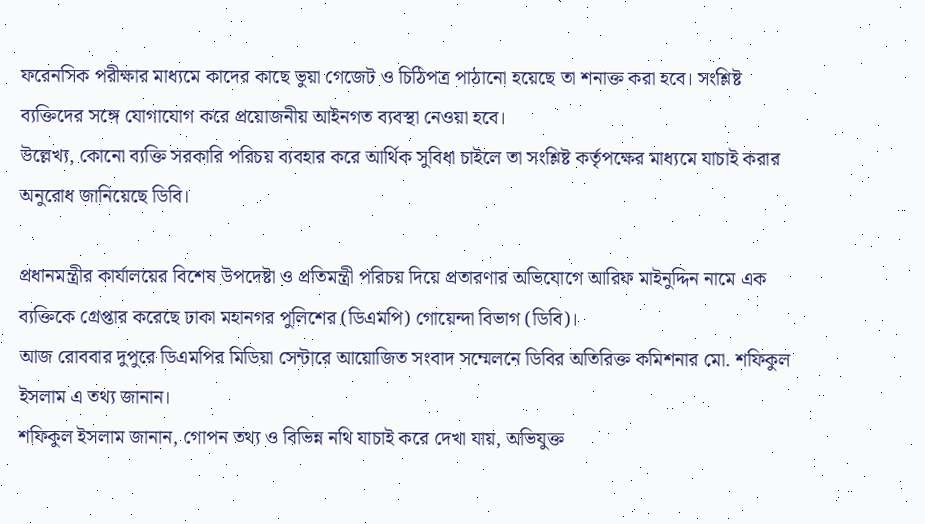ফরেনসিক পরীক্ষার মাধ্যমে কাদের কাছে ভুয়া গেজেট ও চিঠিপত্র পাঠানো হয়েছে তা শনাক্ত করা হবে। সংশ্লিষ্ট ব্যক্তিদের সঙ্গে যোগাযোগ করে প্রয়োজনীয় আইনগত ব্যবস্থা নেওয়া হবে।
উল্লেখ্য, কোনো ব্যক্তি সরকারি পরিচয় ব্যবহার করে আর্থিক সুবিধা চাইলে তা সংশ্লিষ্ট কর্তৃপক্ষের মাধ্যমে যাচাই করার অনুরোধ জানিয়েছে ডিবি।

প্রধানমন্ত্রীর কার্যালয়ের বিশেষ উপদেষ্টা ও প্রতিমন্ত্রী পরিচয় দিয়ে প্রতারণার অভিযোগে আরিফ মাইনুদ্দিন নামে এক ব্যক্তিকে গ্রেপ্তার করেছে ঢাকা মহানগর পুলিশের (ডিএমপি) গোয়েন্দা বিভাগ (ডিবি)।
আজ রোববার দুপুরে ডিএমপির মিডিয়া সেন্টারে আয়োজিত সংবাদ সম্মেলনে ডিবির অতিরিক্ত কমিশনার মো. শফিকুল ইসলাম এ তথ্য জানান।
শফিকুল ইসলাম জানান, গোপন তথ্য ও বিভিন্ন নথি যাচাই করে দেখা যায়, অভিযুক্ত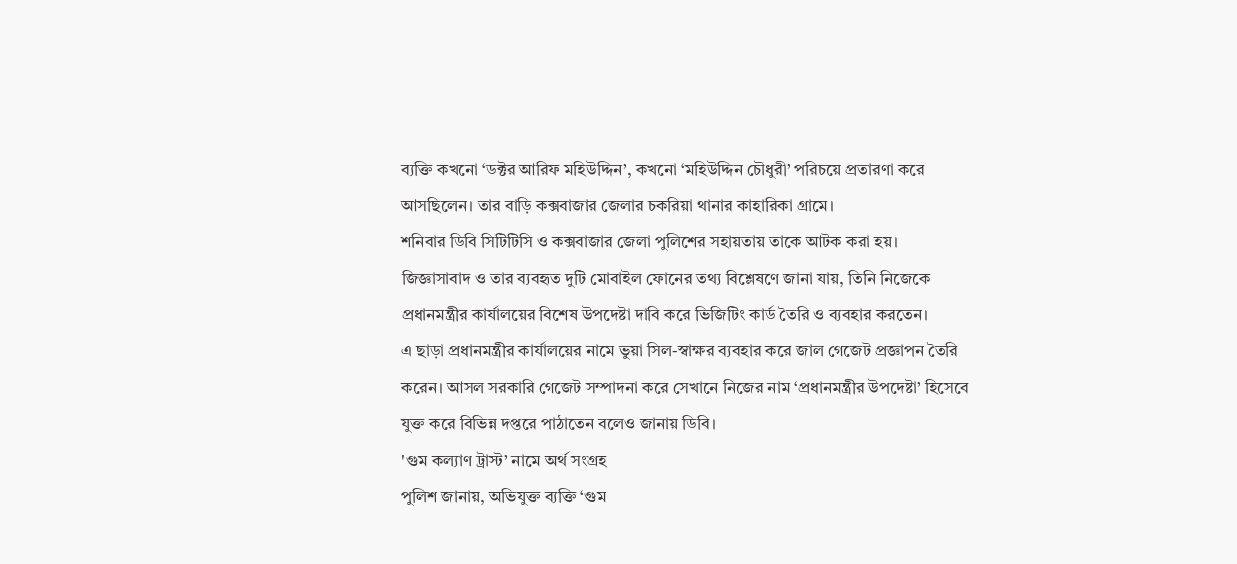ব্যক্তি কখনো ‘ডক্টর আরিফ মহিউদ্দিন’, কখনো ‘মহিউদ্দিন চৌধুরী’ পরিচয়ে প্রতারণা করে আসছিলেন। তার বাড়ি কক্সবাজার জেলার চকরিয়া থানার কাহারিকা গ্রামে।
শনিবার ডিবি সিটিটিসি ও কক্সবাজার জেলা পুলিশের সহায়তায় তাকে আটক করা হয়। জিজ্ঞাসাবাদ ও তার ব্যবহৃত দুটি মোবাইল ফোনের তথ্য বিশ্লেষণে জানা যায়, তিনি নিজেকে প্রধানমন্ত্রীর কার্যালয়ের বিশেষ উপদেষ্টা দাবি করে ভিজিটিং কার্ড তৈরি ও ব্যবহার করতেন।
এ ছাড়া প্রধানমন্ত্রীর কার্যালয়ের নামে ভুয়া সিল-স্বাক্ষর ব্যবহার করে জাল গেজেট প্রজ্ঞাপন তৈরি করেন। আসল সরকারি গেজেট সম্পাদনা করে সেখানে নিজের নাম ‘প্রধানমন্ত্রীর উপদেষ্টা’ হিসেবে যুক্ত করে বিভিন্ন দপ্তরে পাঠাতেন বলেও জানায় ডিবি।
'গুম কল্যাণ ট্রাস্ট’ নামে অর্থ সংগ্রহ
পুলিশ জানায়, অভিযুক্ত ব্যক্তি ‘গুম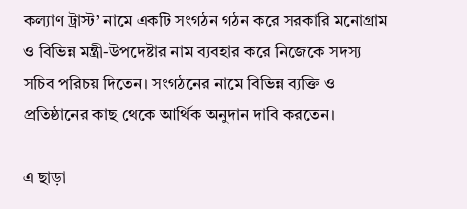কল্যাণ ট্রাস্ট’ নামে একটি সংগঠন গঠন করে সরকারি মনোগ্রাম ও বিভিন্ন মন্ত্রী-উপদেষ্টার নাম ব্যবহার করে নিজেকে সদস্য সচিব পরিচয় দিতেন। সংগঠনের নামে বিভিন্ন ব্যক্তি ও প্রতিষ্ঠানের কাছ থেকে আর্থিক অনুদান দাবি করতেন।

এ ছাড়া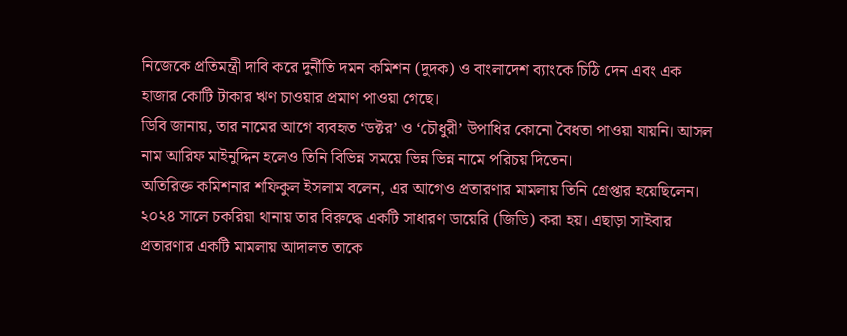নিজেকে প্রতিমন্ত্রী দাবি করে দুর্নীতি দমন কমিশন (দুদক) ও বাংলাদেশ ব্যাংকে চিঠি দেন এবং এক হাজার কোটি টাকার ঋণ চাওয়ার প্রমাণ পাওয়া গেছে।
ডিবি জানায়, তার নামের আগে ব্যবহৃত ‘ডক্টর’ ও ‘চৌধুরী’ উপাধির কোনো বৈধতা পাওয়া যায়নি। আসল নাম আরিফ মাইনুদ্দিন হলেও তিনি বিভিন্ন সময়ে ভিন্ন ভিন্ন নামে পরিচয় দিতেন।
অতিরিক্ত কমিশনার শফিকুল ইসলাম বলেন, এর আগেও প্রতারণার মামলায় তিনি গ্রেপ্তার হয়েছিলেন। ২০২৪ সালে চকরিয়া থানায় তার বিরুদ্ধে একটি সাধারণ ডায়েরি (জিডি) করা হয়। এছাড়া সাইবার প্রতারণার একটি মামলায় আদালত তাকে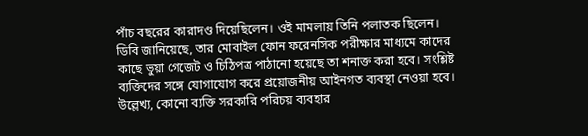পাঁচ বছরের কারাদণ্ড দিয়েছিলেন। ওই মামলায় তিনি পলাতক ছিলেন।
ডিবি জানিয়েছে, তার মোবাইল ফোন ফরেনসিক পরীক্ষার মাধ্যমে কাদের কাছে ভুয়া গেজেট ও চিঠিপত্র পাঠানো হয়েছে তা শনাক্ত করা হবে। সংশ্লিষ্ট ব্যক্তিদের সঙ্গে যোগাযোগ করে প্রয়োজনীয় আইনগত ব্যবস্থা নেওয়া হবে।
উল্লেখ্য, কোনো ব্যক্তি সরকারি পরিচয় ব্যবহার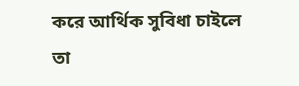করে আর্থিক সুবিধা চাইলে তা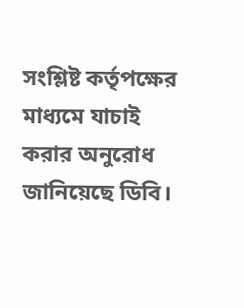সংশ্লিষ্ট কর্তৃপক্ষের মাধ্যমে যাচাই করার অনুরোধ জানিয়েছে ডিবি।